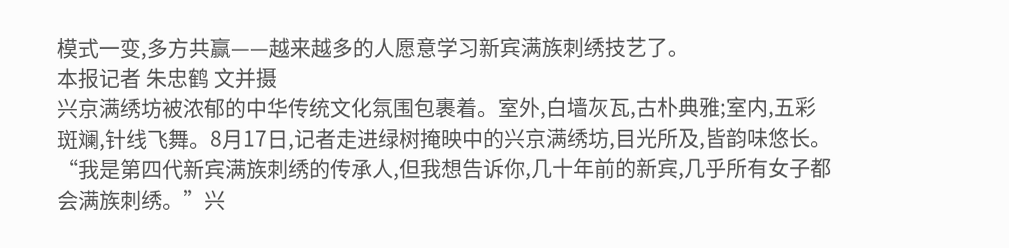模式一变,多方共赢——越来越多的人愿意学习新宾满族刺绣技艺了。
本报记者 朱忠鹤 文并摄
兴京满绣坊被浓郁的中华传统文化氛围包裹着。室外,白墙灰瓦,古朴典雅;室内,五彩斑斓,针线飞舞。8月17日,记者走进绿树掩映中的兴京满绣坊,目光所及,皆韵味悠长。
“我是第四代新宾满族刺绣的传承人,但我想告诉你,几十年前的新宾,几乎所有女子都会满族刺绣。”兴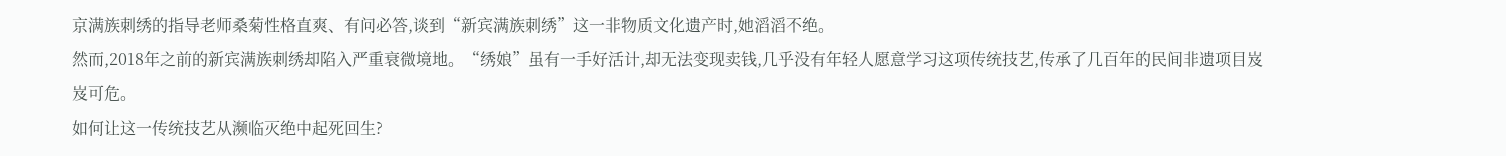京满族刺绣的指导老师桑菊性格直爽、有问必答,谈到“新宾满族刺绣”这一非物质文化遗产时,她滔滔不绝。
然而,2018年之前的新宾满族刺绣却陷入严重衰微境地。“绣娘”虽有一手好活计,却无法变现卖钱,几乎没有年轻人愿意学习这项传统技艺,传承了几百年的民间非遗项目岌岌可危。
如何让这一传统技艺从濒临灭绝中起死回生?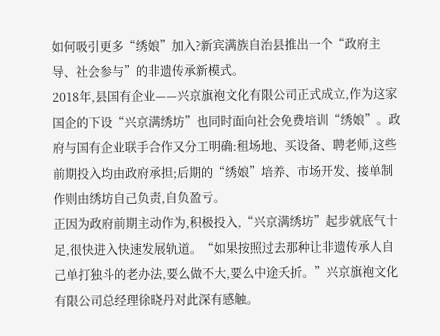如何吸引更多“绣娘”加入?新宾满族自治县推出一个“政府主导、社会参与”的非遗传承新模式。
2018年,县国有企业——兴京旗袍文化有限公司正式成立,作为这家国企的下设“兴京满绣坊”也同时面向社会免费培训“绣娘”。政府与国有企业联手合作又分工明确:租场地、买设备、聘老师,这些前期投入均由政府承担;后期的“绣娘”培养、市场开发、接单制作则由绣坊自己负责,自负盈亏。
正因为政府前期主动作为,积极投入,“兴京满绣坊”起步就底气十足,很快进入快速发展轨道。“如果按照过去那种让非遗传承人自己单打独斗的老办法,要么做不大,要么中途夭折。”兴京旗袍文化有限公司总经理徐晓丹对此深有感触。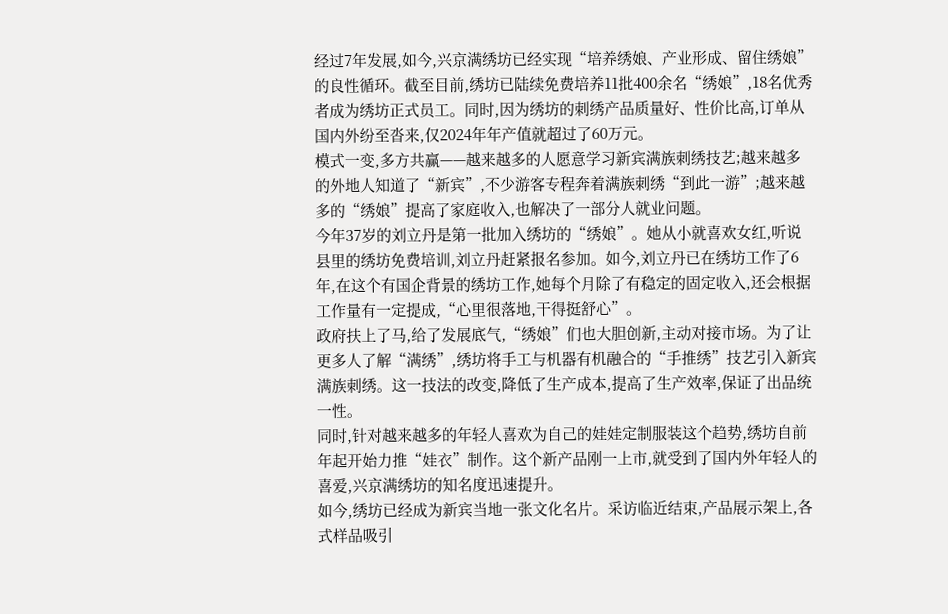经过7年发展,如今,兴京满绣坊已经实现“培养绣娘、产业形成、留住绣娘”的良性循环。截至目前,绣坊已陆续免费培养11批400余名“绣娘”,18名优秀者成为绣坊正式员工。同时,因为绣坊的刺绣产品质量好、性价比高,订单从国内外纷至沓来,仅2024年年产值就超过了60万元。
模式一变,多方共赢——越来越多的人愿意学习新宾满族刺绣技艺;越来越多的外地人知道了“新宾”,不少游客专程奔着满族刺绣“到此一游”;越来越多的“绣娘”提高了家庭收入,也解决了一部分人就业问题。
今年37岁的刘立丹是第一批加入绣坊的“绣娘”。她从小就喜欢女红,听说县里的绣坊免费培训,刘立丹赶紧报名参加。如今,刘立丹已在绣坊工作了6年,在这个有国企背景的绣坊工作,她每个月除了有稳定的固定收入,还会根据工作量有一定提成,“心里很落地,干得挺舒心”。
政府扶上了马,给了发展底气,“绣娘”们也大胆创新,主动对接市场。为了让更多人了解“满绣”,绣坊将手工与机器有机融合的“手推绣”技艺引入新宾满族刺绣。这一技法的改变,降低了生产成本,提高了生产效率,保证了出品统一性。
同时,针对越来越多的年轻人喜欢为自己的娃娃定制服装这个趋势,绣坊自前年起开始力推“娃衣”制作。这个新产品刚一上市,就受到了国内外年轻人的喜爱,兴京满绣坊的知名度迅速提升。
如今,绣坊已经成为新宾当地一张文化名片。采访临近结束,产品展示架上,各式样品吸引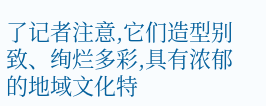了记者注意,它们造型别致、绚烂多彩,具有浓郁的地域文化特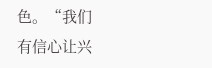色。“我们有信心让兴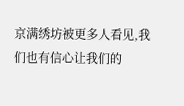京满绣坊被更多人看见,我们也有信心让我们的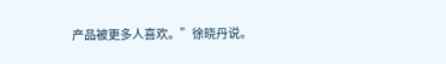产品被更多人喜欢。”徐晓丹说。